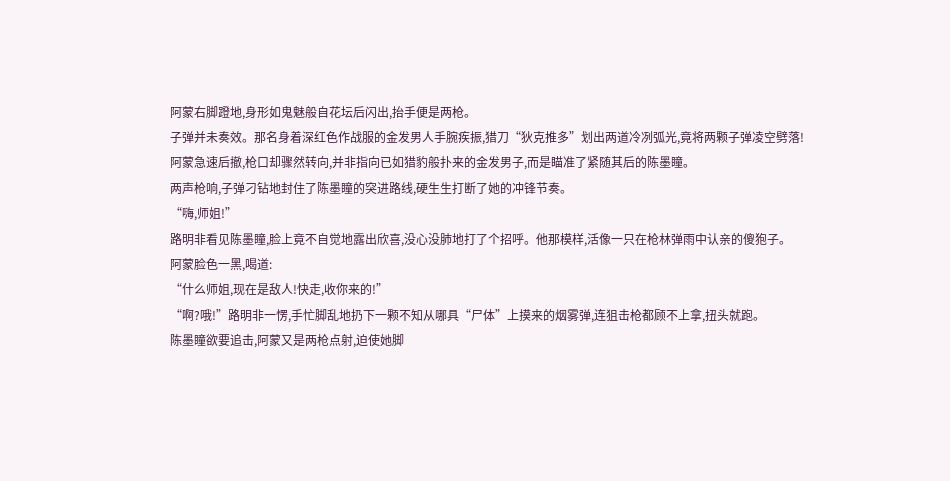阿蒙右脚蹬地,身形如鬼魅般自花坛后闪出,抬手便是两枪。
子弹并未奏效。那名身着深红色作战服的金发男人手腕疾振,猎刀“狄克推多”划出两道冷冽弧光,竟将两颗子弹凌空劈落!
阿蒙急速后撤,枪口却骤然转向,并非指向已如猎豹般扑来的金发男子,而是瞄准了紧随其后的陈墨瞳。
两声枪响,子弹刁钻地封住了陈墨瞳的突进路线,硬生生打断了她的冲锋节奏。
“嗨,师姐!”
路明非看见陈墨瞳,脸上竟不自觉地露出欣喜,没心没肺地打了个招呼。他那模样,活像一只在枪林弹雨中认亲的傻狍子。
阿蒙脸色一黑,喝道:
“什么师姐,现在是敌人!快走,收你来的!”
“啊?哦!”路明非一愣,手忙脚乱地扔下一颗不知从哪具“尸体”上摸来的烟雾弹,连狙击枪都顾不上拿,扭头就跑。
陈墨瞳欲要追击,阿蒙又是两枪点射,迫使她脚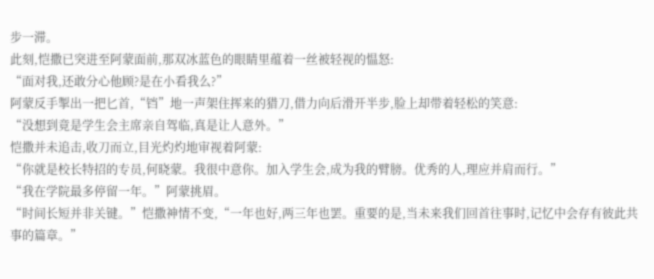步一滞。
此刻,恺撒已突进至阿蒙面前,那双冰蓝色的眼睛里蕴着一丝被轻视的愠怒:
“面对我,还敢分心他顾?是在小看我么?”
阿蒙反手掣出一把匕首,“铛”地一声架住挥来的猎刀,借力向后滑开半步,脸上却带着轻松的笑意:
“没想到竟是学生会主席亲自驾临,真是让人意外。”
恺撒并未追击,收刀而立,目光灼灼地审视着阿蒙:
“你就是校长特招的专员,何晓蒙。我很中意你。加入学生会,成为我的臂膀。优秀的人,理应并肩而行。”
“我在学院最多停留一年。”阿蒙挑眉。
“时间长短并非关键。”恺撒神情不变,“一年也好,两三年也罢。重要的是,当未来我们回首往事时,记忆中会存有彼此共事的篇章。”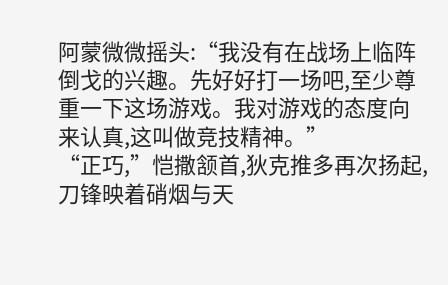阿蒙微微摇头:“我没有在战场上临阵倒戈的兴趣。先好好打一场吧,至少尊重一下这场游戏。我对游戏的态度向来认真,这叫做竞技精神。”
“正巧,”恺撒颔首,狄克推多再次扬起,刀锋映着硝烟与天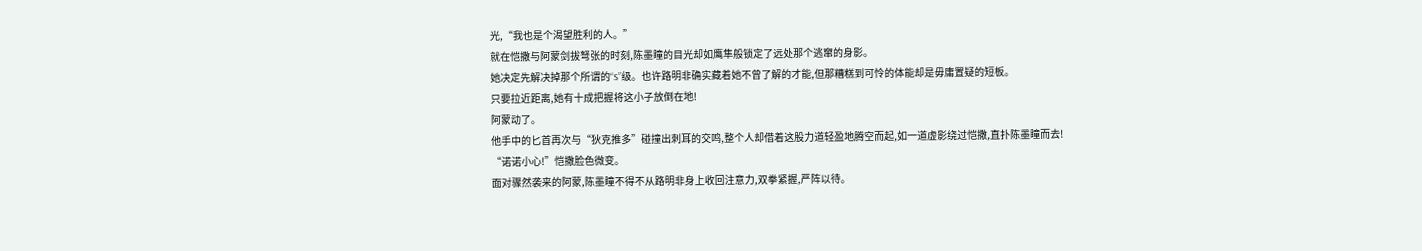光,“我也是个渴望胜利的人。”
就在恺撒与阿蒙剑拔弩张的时刻,陈墨瞳的目光却如鹰隼般锁定了远处那个逃窜的身影。
她决定先解决掉那个所谓的“S”级。也许路明非确实藏着她不曾了解的才能,但那糟糕到可怜的体能却是毋庸置疑的短板。
只要拉近距离,她有十成把握将这小子放倒在地!
阿蒙动了。
他手中的匕首再次与“狄克推多”碰撞出刺耳的交鸣,整个人却借着这股力道轻盈地腾空而起,如一道虚影绕过恺撒,直扑陈墨瞳而去!
“诺诺小心!”恺撒脸色微变。
面对骤然袭来的阿蒙,陈墨瞳不得不从路明非身上收回注意力,双拳紧握,严阵以待。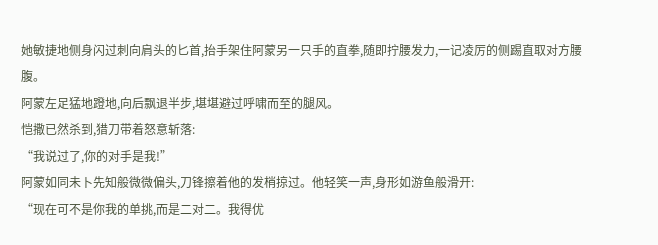她敏捷地侧身闪过刺向肩头的匕首,抬手架住阿蒙另一只手的直拳,随即拧腰发力,一记凌厉的侧踢直取对方腰腹。
阿蒙左足猛地蹬地,向后飘退半步,堪堪避过呼啸而至的腿风。
恺撒已然杀到,猎刀带着怒意斩落:
“我说过了,你的对手是我!”
阿蒙如同未卜先知般微微偏头,刀锋擦着他的发梢掠过。他轻笑一声,身形如游鱼般滑开:
“现在可不是你我的单挑,而是二对二。我得优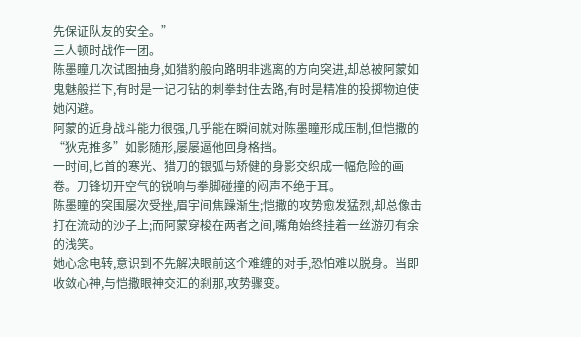先保证队友的安全。”
三人顿时战作一团。
陈墨瞳几次试图抽身,如猎豹般向路明非逃离的方向突进,却总被阿蒙如鬼魅般拦下,有时是一记刁钻的刺拳封住去路,有时是精准的投掷物迫使她闪避。
阿蒙的近身战斗能力很强,几乎能在瞬间就对陈墨瞳形成压制,但恺撒的“狄克推多”如影随形,屡屡逼他回身格挡。
一时间,匕首的寒光、猎刀的银弧与矫健的身影交织成一幅危险的画卷。刀锋切开空气的锐响与拳脚碰撞的闷声不绝于耳。
陈墨瞳的突围屡次受挫,眉宇间焦躁渐生;恺撒的攻势愈发猛烈,却总像击打在流动的沙子上;而阿蒙穿梭在两者之间,嘴角始终挂着一丝游刃有余的浅笑。
她心念电转,意识到不先解决眼前这个难缠的对手,恐怕难以脱身。当即收敛心神,与恺撒眼神交汇的刹那,攻势骤变。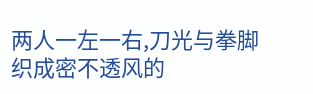两人一左一右,刀光与拳脚织成密不透风的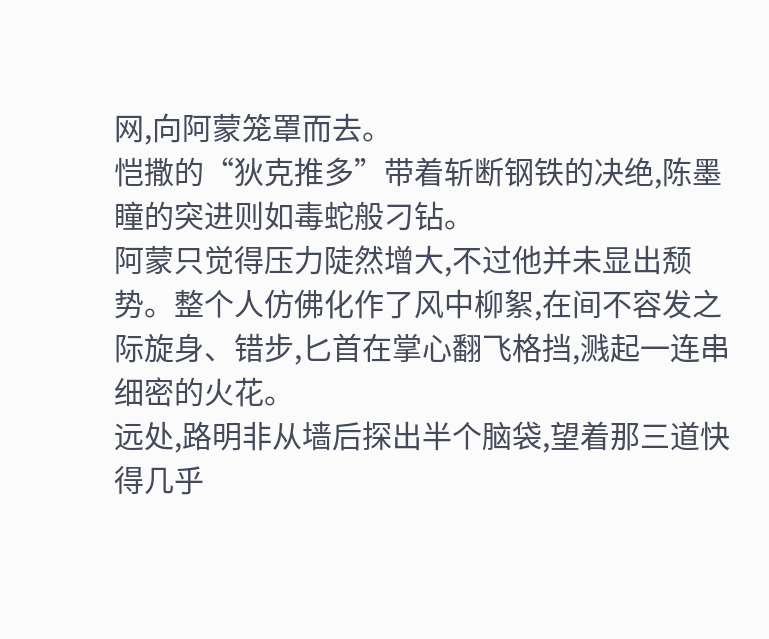网,向阿蒙笼罩而去。
恺撒的“狄克推多”带着斩断钢铁的决绝,陈墨瞳的突进则如毒蛇般刁钻。
阿蒙只觉得压力陡然增大,不过他并未显出颓势。整个人仿佛化作了风中柳絮,在间不容发之际旋身、错步,匕首在掌心翻飞格挡,溅起一连串细密的火花。
远处,路明非从墙后探出半个脑袋,望着那三道快得几乎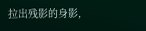拉出残影的身影,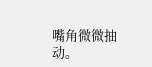嘴角微微抽动。